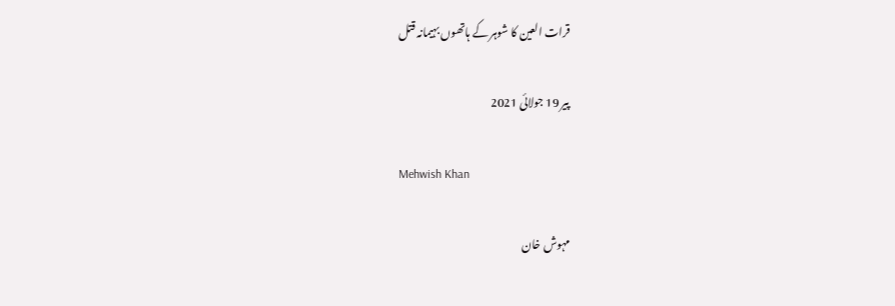قرات العین کا شوہر کے ہاتھوں بہیمانہ قتل

پیر 19 جولائی 2021

Mehwish Khan

مہوش خان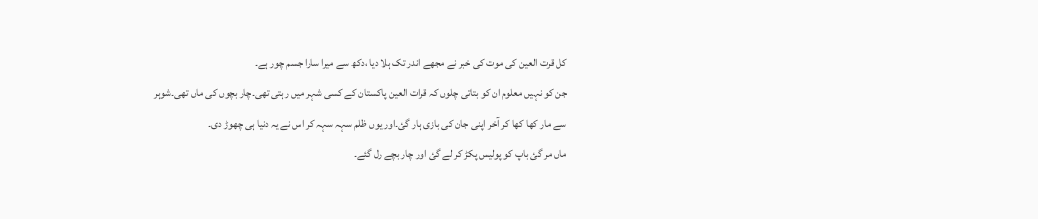کل قرت العین کی موت کی خبر نے مجھے اندر تک ہلا دیا ،دکھ سے میرا سارا جسم چور ہے۔
جن کو نہیں معلوم ان کو بتاتی چلوں کہ قرات العین پاکستان کے کسی شہر میں رہتی تھی۔چار بچوں کی ماں تھی۔شوہر سے مار کھا کھا کر آخر اپنی جان کی بازی ہار گئ۔اور یوں ظلم سہہ سہہ کر اس نے یہ دنیا ہی چھوڑ دی۔
ماں مر گئ باپ کو پولیس پکڑ کر لے گئ اور چار بچے رل گئے۔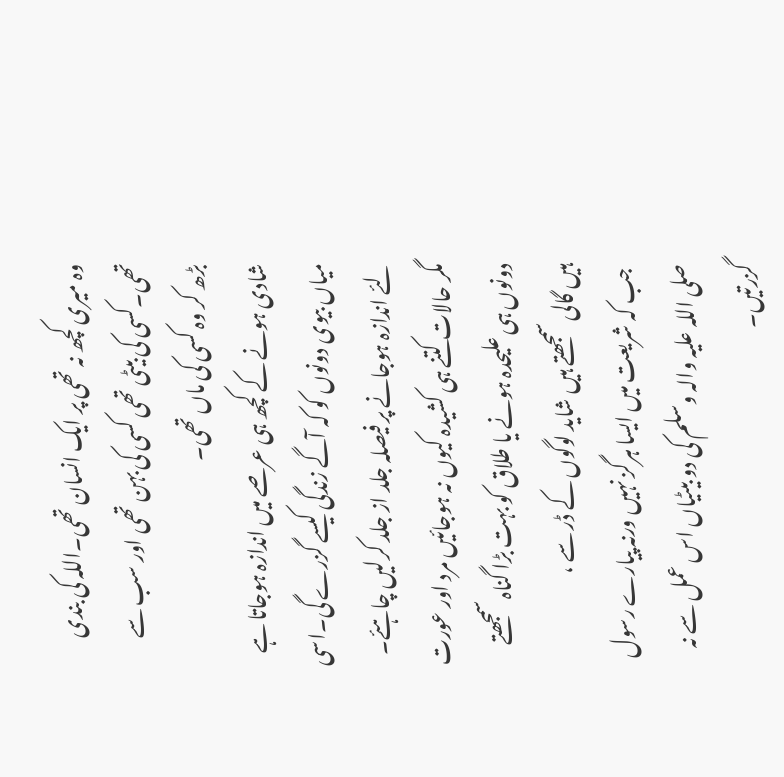وہ میری کچھ نہ تھی پر ایک انسان تھی۔اللہ کی بندی تھی۔کسی کی بیٹی تھی کسی کی بہن تھی اور سب سے بڑھ کر وہ کسی کی ماں تھی۔
شادی ہونے کے کچھ ہی عرصے میں اندازہ ہوجاتا ہے میاں بیوی دونوں کو کہ آگے زندگی کیسے گزرے گی۔اسی لئے اندازہ ہوجانے پر فیصلہ جلد از جلد کرلیں چاہئے۔
مگر حالات کتنے ہی کشیدہ کیوں نہ ہوجائیں مرد اور عورت دونوں ہی علیحدہ ہونے یا طلاق کو بہت بڑا گناہ سمجھتے ہیں گالی سمجھتے ہیں شاید لوگوں کے ڈر سے ،
 جب کہ شریعت میں ایسا ہرگز نہیں ورنہ پیارے رسول صلی اللہ علیہ والہ وسلم کی دو بیٹیاں اس عمل سے نہ گزرتیں۔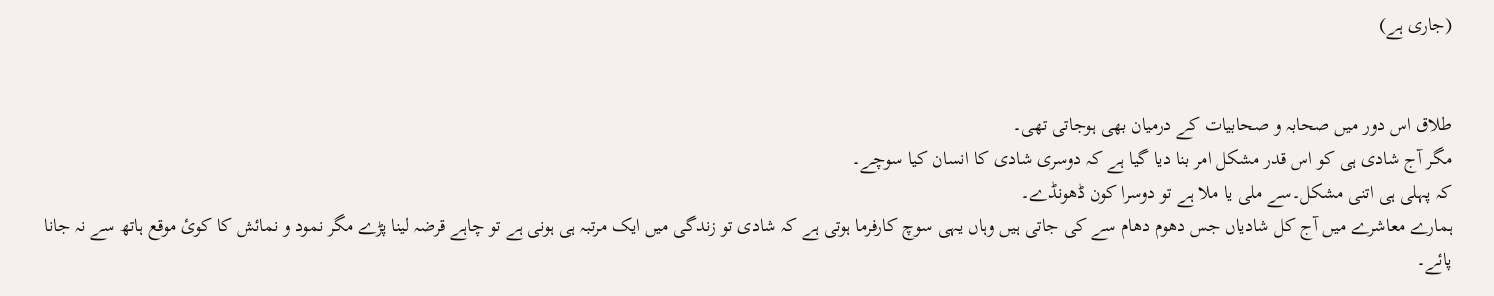(جاری ہے)


طلاق اس دور میں صحابہ و صحابیات کے درمیان بھی ہوجاتی تھی۔
مگر آج شادی ہی کو اس قدر مشکل امر بنا دیا گیا ہے کہ دوسری شادی کا انسان کیا سوچے۔
کہ پہلی ہی اتنی مشکل۔سے ملی یا ملا ہے تو دوسرا کون ڈھونڈے۔
ہمارے معاشرے میں آج کل شادیاں جس دھوم دھام سے کی جاتی ہیں وہاں یہی سوچ کارفرما ہوتی ہے کہ شادی تو زندگی میں ایک مرتبہ ہی ہونی ہے تو چاہے قرضہ لینا پڑے مگر نمود و نمائش کا کوئ موقع ہاتھ سے نہ جانا پائے۔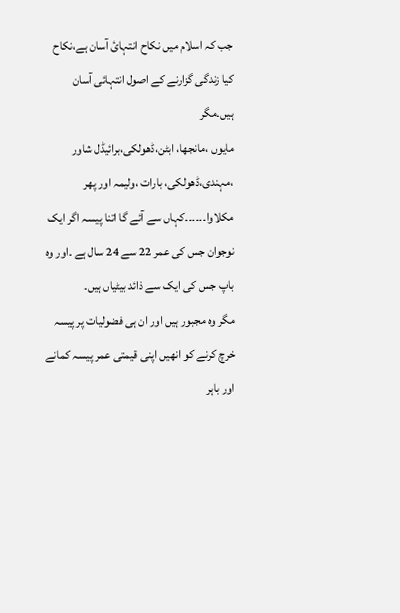جب کہ اسلام میں نکاح انتہائ آسان ہے،نکاح کیا زندگی گزارنے کے اصول انتہائی آسان ہیں۔مگر
مایوں ،مانجھا، ابٹن،ڈھولکی،برائیڈل شاور ،مہندی،ڈھولکی، بارات ،ولیمہ اور پھر مکلاوا۔۔۔۔۔۔کہاں سے آئے گا اتنا پیسہ اگر ایک نوجوان جس کی عمر 22 سے 24 سال ہے ۔اور وہ باپ جس کی ایک سے ذائد بیٹیاں ہیں۔
مگر وہ مجبور ہیں اور ان ہی فضولیات پر پیسہ خرچ کرنے کو انھیں اپنی قیمتی عمر پیسہ کمانے اور باہر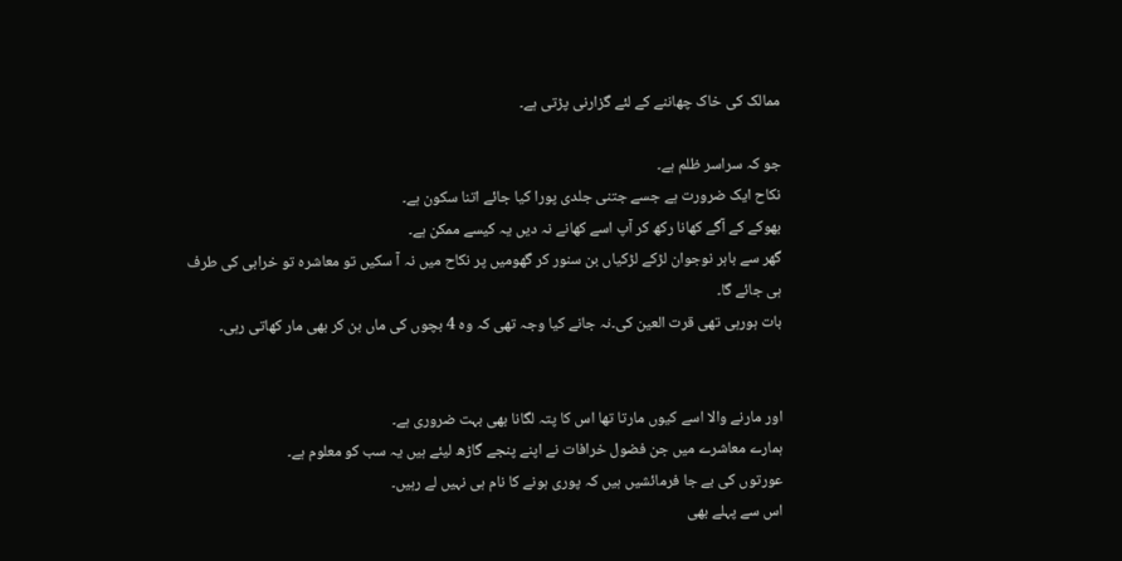ممالک کی خاک چھاننے کے لئے گزارنی پڑتی ہے۔

جو کہ سراسر ظلم ہے۔
نکاح ایک ضرورت ہے جسے جتنی جلدی پورا کیا جائے اتنا سکون ہے۔
بھوکے کے آگے کھانا رکھ کر آپ اسے کھانے نہ دیں یہ کیسے ممکن ہے۔
گھر سے باہر نوجوان لڑکے لڑکیاں بن سنور کر گھومیں پر نکاح میں نہ آ سکیں تو معاشرہ تو خرابی کی طرف ہی جائے گا۔
بات ہورہی تھی قرت العین کی۔نہ جانے کیا وجہ تھی کہ وہ 4 بچوں کی ماں بن کر بھی مار کھاتی رہی۔


اور مارنے والا اسے کیوں مارتا تھا اس کا پتہ لگانا بھی بہت ضروری ہے۔
ہمارے معاشرے میں جن فضول خرافات نے اپنے پنجے گاڑھ لیئے ہیں یہ سب کو معلوم ہے۔
عورتوں کی بے جا فرمائشیں ہیں کہ پوری ہونے کا نام ہی نہیں لے رہیں۔
اس سے پہلے بھی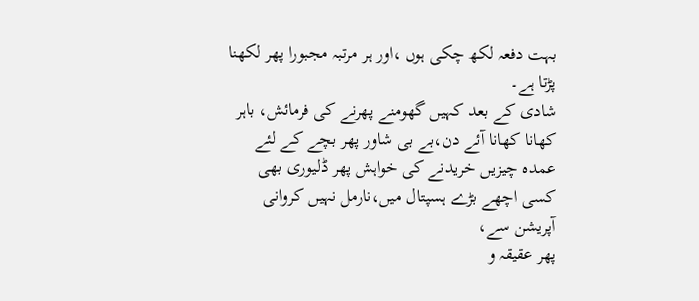بہت دفعہ لکھ چکی ہوں ،اور ہر مرتبہ مجبورا پھر لکھنا پڑتا ہے۔
شادی کے بعد کہیں گھومنے پھرنے کی فرمائش، باہر کھانا کھانا آئے دن،بے بی شاور پھر بچے کے لئے عمدہ چیزیں خریدنے کی خواہش پھر ڈلیوری بھی کسی اچھے بڑے ہسپتال میں،نارمل نہیں کروانی آپریشن سے،
پھر عقیقہ و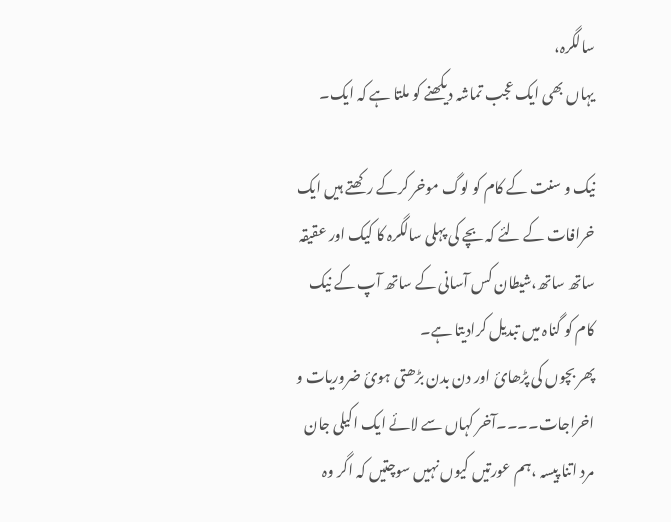سالگرہ،
یہاں بھی ایک عجب تماشہ دیکھنے کو ملتا ہے کہ ایک۔

نیک و سنت کے کام کو لوگ موخر کرکے رکھتے ہیں ایک خرافات کے لئے کہ بچے کی پہلی سالگرہ کا کیک اور عقیقہ ساتھ ساتھ،شیطان کس آسانی کے ساتھ آپ کے نیک کام کو گناہ میں تبدیل کرادیتا ہے۔
پھر بچوں کی پڑھائ اور دن بدن بڑھتی ہوئ ضروریات و اخراجات۔۔۔۔آخر کہاں سے لائے ایک اکیلی جان مرد اتنا پیسہ ،ہم عورتیں کیوں نہیں سوچتیں کہ اگر وہ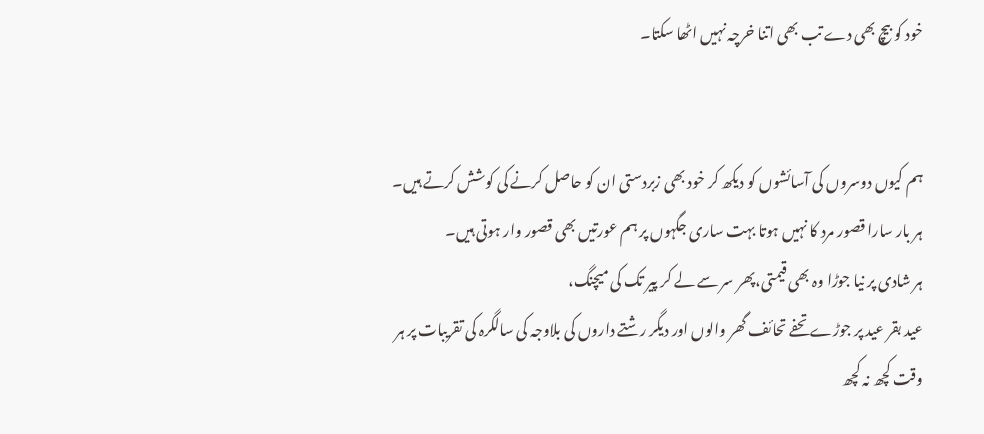خود کو بیچ بھی دے تب بھی اتنا خرچہ نہیں اٹھا سکتا۔


ہم کیوں دوسروں کی آسائشوں کو دیکھ کر خود بھی زبردستی ان کو حاصل کرنے کی کوشش کرتے ہیں۔
ہر بار سارا قصور مرد کا نہیں ہوتا بہت ساری جگہوں پر ہم عورتیں بھی قصور وار ہوتی ہیں۔
ہر شادی پر نیا جوڑا وہ بھی قیمتی،پھر سر سے لے کر پیر تک کی میچنگ،
عید بقر عید پر جوڑے تحفے تحائف گھر والوں اور دیگر رشتے داروں کی بلاوجہ کی سالگرہ کی تقریبات پر ہر وقت کچھ نہ کچھ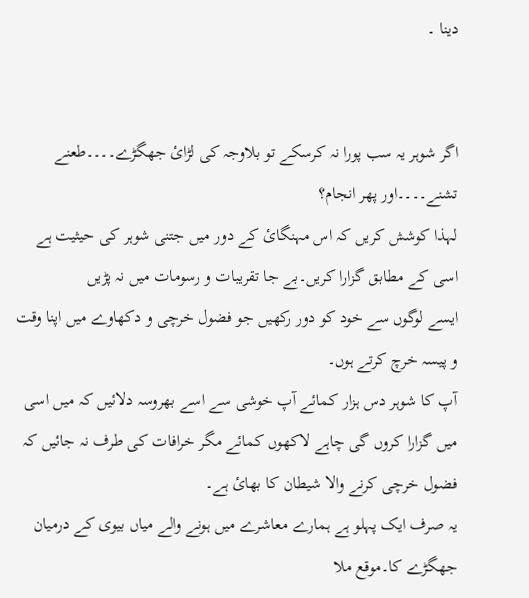دینا ۔


اگر شوہر یہ سب پورا نہ کرسکے تو بلاوجہ کی لڑائ جھگڑے۔۔۔۔طعنے تشنے۔۔۔۔اور پھر انجام؟
لہذا کوشش کریں کہ اس مہنگائ کے دور میں جتنی شوہر کی حیثیت ہے اسی کے مطابق گزارا کریں۔بے جا تقریبات و رسومات میں نہ پڑیں
ایسے لوگوں سے خود کو دور رکھیں جو فضول خرچی و دکھاوے میں اپنا وقت و پیسہ خرچ کرتے ہوں۔
آپ کا شوہر دس ہزار کمائے آپ خوشی سے اسے بھروسہ دلائیں کہ میں اسی میں گزارا کروں گی چاہے لاکھوں کمائے مگر خرافات کی طرف نہ جائیں کہ فضول خرچی کرنے والا شیطان کا بھائ ہے۔
یہ صرف ایک پہلو ہے ہمارے معاشرے میں ہونے والے میاں بیوی کے درمیان جھگڑے کا۔موقع ملا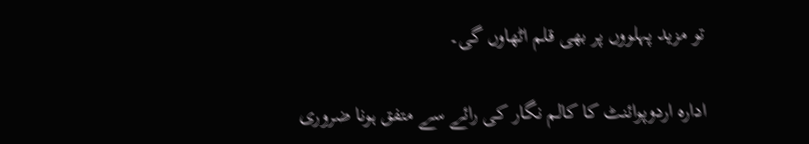تو مزید پہلووں پر بھی قلم اٹھاوں گی۔

ادارہ اردوپوائنٹ کا کالم نگار کی رائے سے متفق ہونا ضروری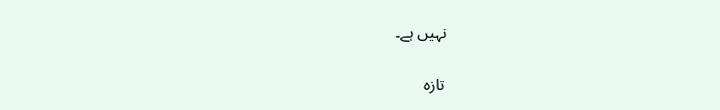نہیں ہے۔

تازہ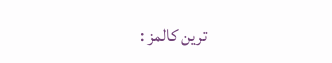ترین کالمز :